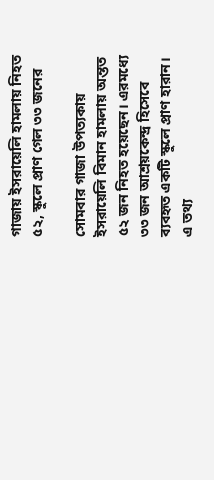গাজায় ইসরায়েলি হামলায় নিহত ৫২, স্কুলে প্রাণ গেল ৩৩ জনের

সোমবার গাজা উপত্যকায় ইসরায়েলি বিমান হামলায় অন্তত ৫২ জন নিহত হয়েছেন। এরমধ্যে ৩৩ জন আশ্রয়কেন্দ্র হিসেবে ব্যবহৃত একটি স্কুলে প্রাণ হারান। এ তথ্য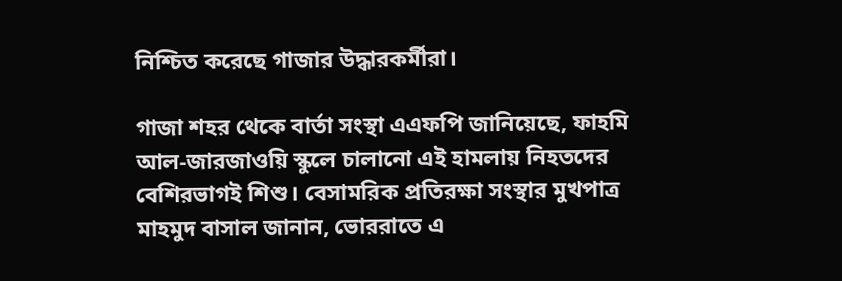নিশ্চিত করেছে গাজার উদ্ধারকর্মীরা।

গাজা শহর থেকে বার্তা সংস্থা এএফপি জানিয়েছে, ফাহমি আল-জারজাওয়ি স্কুলে চালানো এই হামলায় নিহতদের বেশিরভাগই শিশু। বেসামরিক প্রতিরক্ষা সংস্থার মুখপাত্র মাহমুদ বাসাল জানান, ভোররাতে এ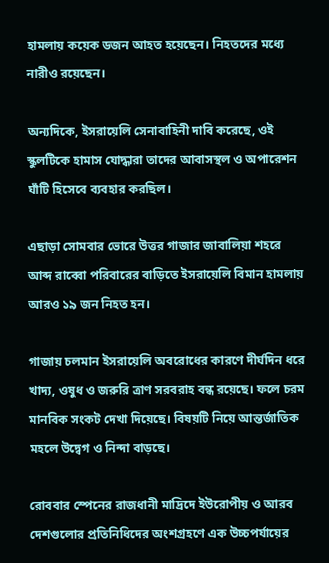হামলায় কয়েক ডজন আহত হয়েছেন। নিহতদের মধ্যে নারীও রয়েছেন।

অন্যদিকে, ইসরায়েলি সেনাবাহিনী দাবি করেছে, ওই স্কুলটিকে হামাস যোদ্ধারা তাদের আবাসস্থল ও অপারেশন ঘাঁটি হিসেবে ব্যবহার করছিল।

এছাড়া সোমবার ভোরে উত্তর গাজার জাবালিয়া শহরে আব্দ রাব্বো পরিবারের বাড়িতে ইসরায়েলি বিমান হামলায় আরও ১৯ জন নিহত হন।

গাজায় চলমান ইসরায়েলি অবরোধের কারণে দীর্ঘদিন ধরে খাদ্য, ওষুধ ও জরুরি ত্রাণ সরবরাহ বন্ধ রয়েছে। ফলে চরম মানবিক সংকট দেখা দিয়েছে। বিষয়টি নিয়ে আন্তর্জাতিক মহলে উদ্বেগ ও নিন্দা বাড়ছে।

রোববার স্পেনের রাজধানী মাদ্রিদে ইউরোপীয় ও আরব দেশগুলোর প্রতিনিধিদের অংশগ্রহণে এক উচ্চপর্যায়ের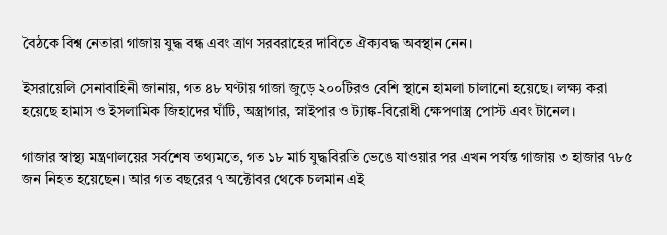বৈঠকে বিশ্ব নেতারা গাজায় যুদ্ধ বন্ধ এবং ত্রাণ সরবরাহের দাবিতে ঐক্যবদ্ধ অবস্থান নেন।

ইসরায়েলি সেনাবাহিনী জানায়, গত ৪৮ ঘণ্টায় গাজা জুড়ে ২০০টিরও বেশি স্থানে হামলা চালানো হয়েছে। লক্ষ্য করা হয়েছে হামাস ও ইসলামিক জিহাদের ঘাঁটি, অস্ত্রাগার, স্নাইপার ও ট্যাঙ্ক-বিরোধী ক্ষেপণাস্ত্র পোস্ট এবং টানেল।

গাজার স্বাস্থ্য মন্ত্রণালয়ের সর্বশেষ তথ্যমতে, গত ১৮ মার্চ যুদ্ধবিরতি ভেঙে যাওয়ার পর এখন পর্যন্ত গাজায় ৩ হাজার ৭৮৫ জন নিহত হয়েছেন। আর গত বছরের ৭ অক্টোবর থেকে চলমান এই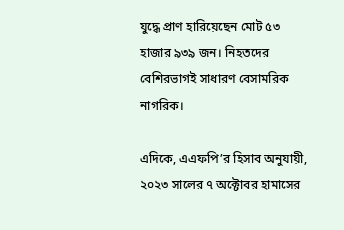যুদ্ধে প্রাণ হারিয়েছেন মোট ৫৩ হাজার ৯৩৯ জন। নিহতদের বেশিরভাগই সাধারণ বেসামরিক নাগরিক।

এদিকে, এএফপি’র হিসাব অনুযায়ী, ২০২৩ সালের ৭ অক্টোবর হামাসের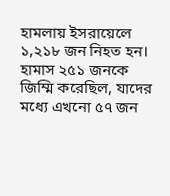হামলায় ইসরায়েলে ১,২১৮ জন নিহত হন। হামাস ২৫১ জনকে জিম্মি করেছিল, যাদের মধ্যে এখনো ৫৭ জন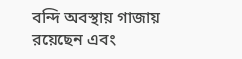বন্দি অবস্থায় গাজায় রয়েছেন এবং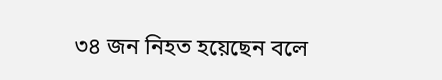৩৪ জন নিহত হয়েছেন বলে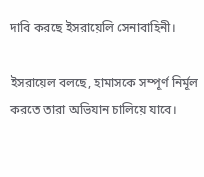দাবি করছে ইসরায়েলি সেনাবাহিনী।

ইসরায়েল বলছে, হামাসকে সম্পূর্ণ নির্মূল করতে তারা অভিযান চালিয়ে যাবে।